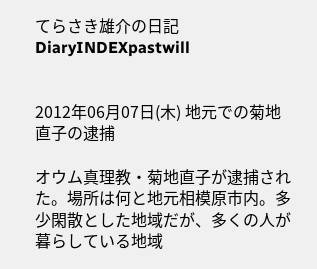てらさき雄介の日記
DiaryINDEXpastwill


2012年06月07日(木) 地元での菊地直子の逮捕

オウム真理教・菊地直子が逮捕された。場所は何と地元相模原市内。多少閑散とした地域だが、多くの人が暮らしている地域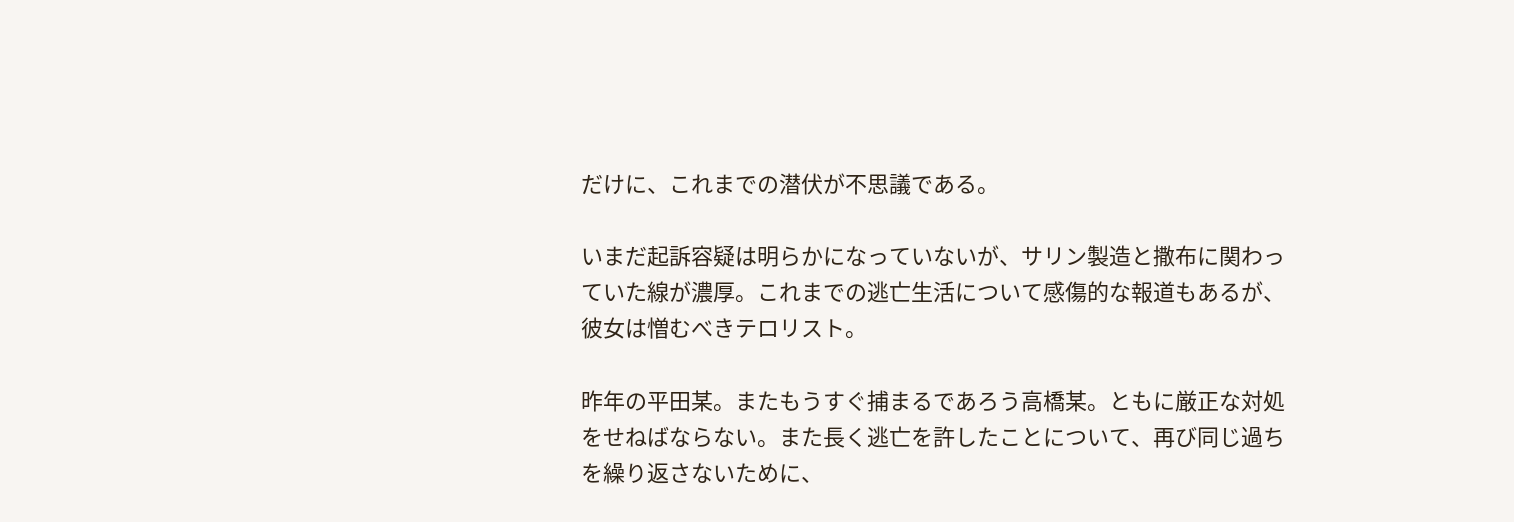だけに、これまでの潜伏が不思議である。

いまだ起訴容疑は明らかになっていないが、サリン製造と撒布に関わっていた線が濃厚。これまでの逃亡生活について感傷的な報道もあるが、彼女は憎むべきテロリスト。

昨年の平田某。またもうすぐ捕まるであろう高橋某。ともに厳正な対処をせねばならない。また長く逃亡を許したことについて、再び同じ過ちを繰り返さないために、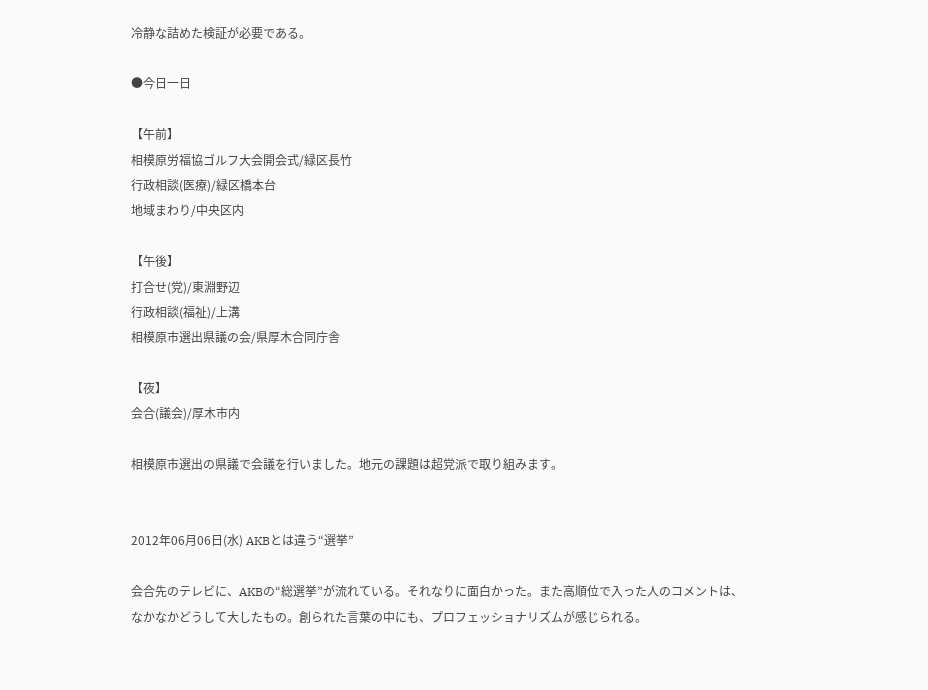冷静な詰めた検証が必要である。

●今日一日

【午前】
相模原労福協ゴルフ大会開会式/緑区長竹
行政相談(医療)/緑区橋本台
地域まわり/中央区内

【午後】
打合せ(党)/東淵野辺
行政相談(福祉)/上溝
相模原市選出県議の会/県厚木合同庁舎

【夜】
会合(議会)/厚木市内

相模原市選出の県議で会議を行いました。地元の課題は超党派で取り組みます。


2012年06月06日(水) AKBとは違う“選挙”

会合先のテレビに、AKBの“総選挙”が流れている。それなりに面白かった。また高順位で入った人のコメントは、なかなかどうして大したもの。創られた言葉の中にも、プロフェッショナリズムが感じられる。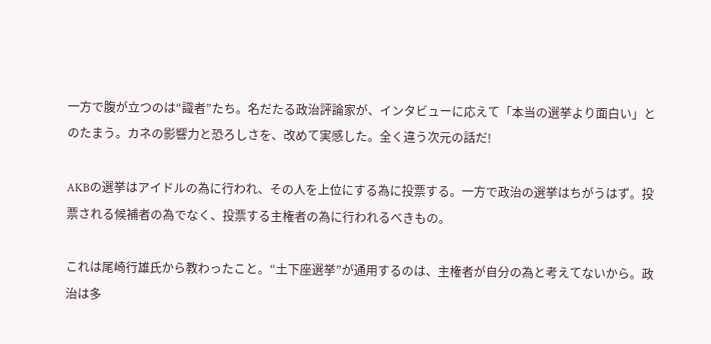一方で腹が立つのは“識者”たち。名だたる政治評論家が、インタビューに応えて「本当の選挙より面白い」とのたまう。カネの影響力と恐ろしさを、改めて実感した。全く違う次元の話だ!

AKBの選挙はアイドルの為に行われ、その人を上位にする為に投票する。一方で政治の選挙はちがうはず。投票される候補者の為でなく、投票する主権者の為に行われるべきもの。

これは尾崎行雄氏から教わったこと。“土下座選挙”が通用するのは、主権者が自分の為と考えてないから。政治は多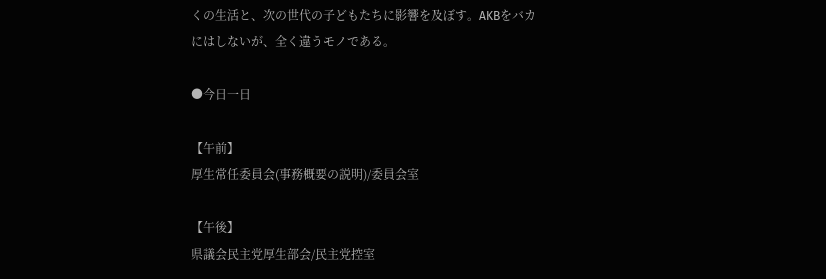くの生活と、次の世代の子どもたちに影響を及ぼす。AKBをバカにはしないが、全く違うモノである。

●今日一日

【午前】
厚生常任委員会(事務概要の説明)/委員会室

【午後】
県議会民主党厚生部会/民主党控室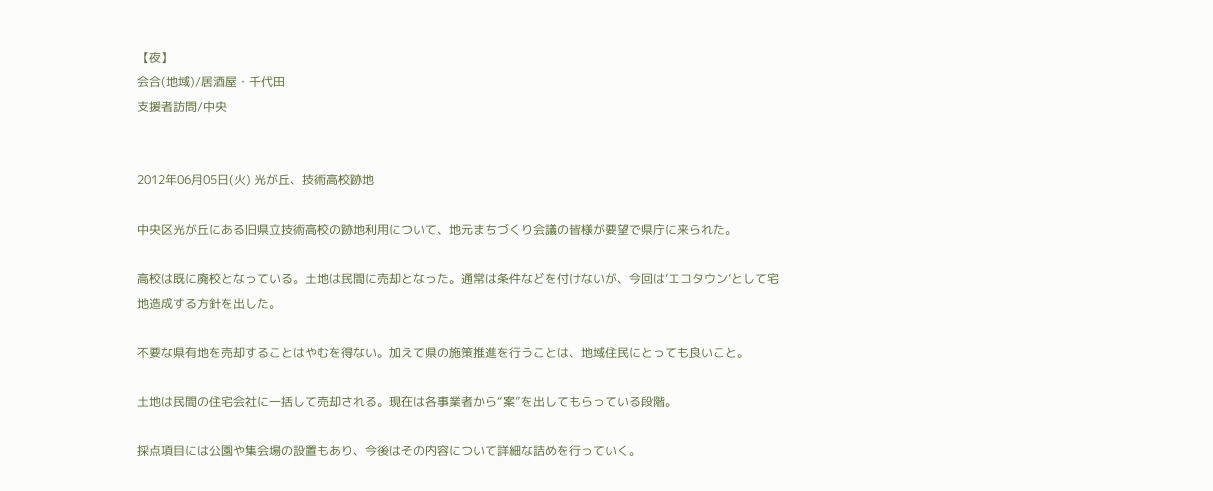【夜】
会合(地域)/居酒屋・千代田
支援者訪問/中央


2012年06月05日(火) 光が丘、技術高校跡地

中央区光が丘にある旧県立技術高校の跡地利用について、地元まちづくり会議の皆様が要望で県庁に来られた。

高校は既に廃校となっている。土地は民間に売却となった。通常は条件などを付けないが、今回は‘エコタウン’として宅地造成する方針を出した。

不要な県有地を売却することはやむを得ない。加えて県の施策推進を行うことは、地域住民にとっても良いこと。

土地は民間の住宅会社に一括して売却される。現在は各事業者から“案”を出してもらっている段階。

採点項目には公園や集会場の設置もあり、今後はその内容について詳細な詰めを行っていく。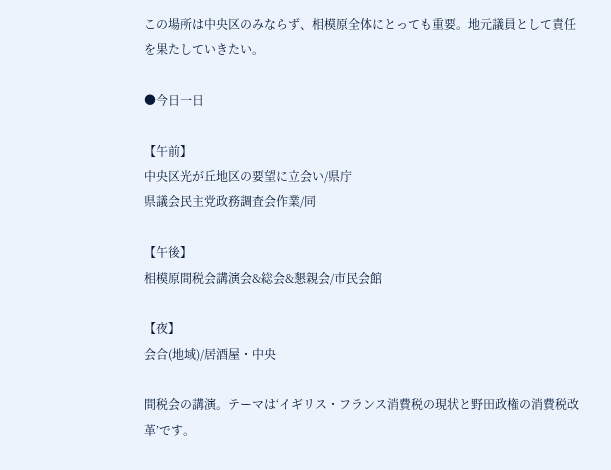この場所は中央区のみならず、相模原全体にとっても重要。地元議員として責任を果たしていきたい。

●今日一日

【午前】
中央区光が丘地区の要望に立会い/県庁
県議会民主党政務調査会作業/同

【午後】
相模原間税会講演会&総会&懇親会/市民会館

【夜】
会合(地域)/居酒屋・中央

間税会の講演。テーマは‘イギリス・フランス消費税の現状と野田政権の消費税改革’です。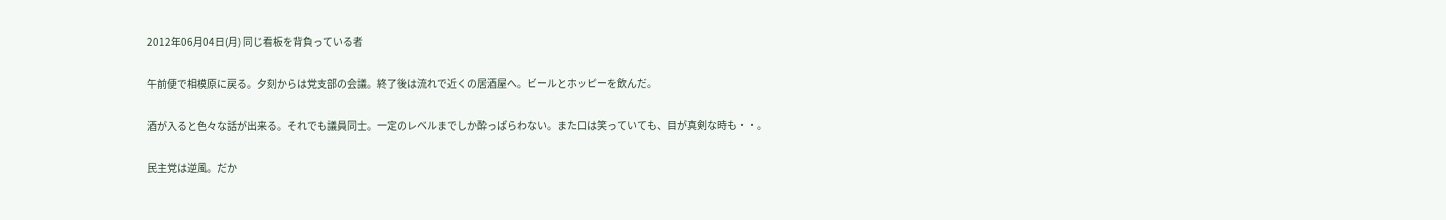2012年06月04日(月) 同じ看板を背負っている者

午前便で相模原に戻る。夕刻からは党支部の会議。終了後は流れで近くの居酒屋へ。ビールとホッピーを飲んだ。

酒が入ると色々な話が出来る。それでも議員同士。一定のレベルまでしか酔っぱらわない。また口は笑っていても、目が真剣な時も・・。

民主党は逆風。だか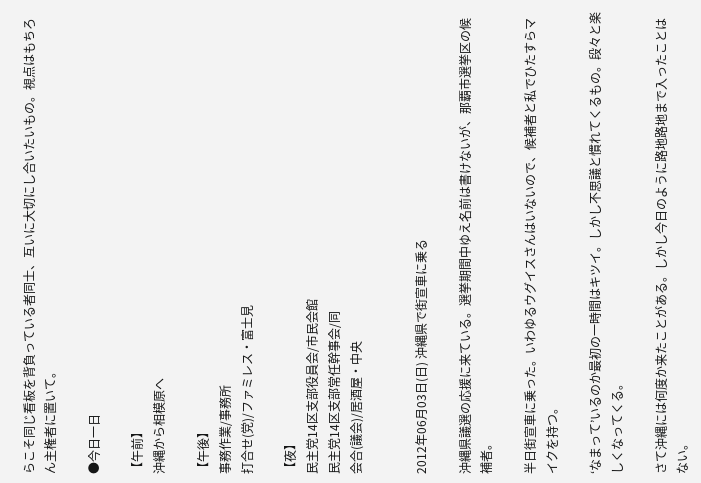らこそ同じ看板を背負っている者同士、互いに大切にし合いたいもの。視点はもちろん主権者に置いて。

●今日一日

【午前】
沖縄から相模原へ

【午後】
事務作業/事務所
打合せ(党)/ファミレス・富士見

【夜】
民主党14区支部役員会/市民会館
民主党14区支部常任幹事会/同
会合(議会)/居酒屋・中央


2012年06月03日(日) 沖縄県で街宣車に乗る

沖縄県議選の応援に来ている。選挙期間中ゆえ名前は書けないが、那覇市選挙区の候補者。

半日街宣車に乗った。いわゆるウグイスさんはいないので、候補者と私でひたすらマイクを持つ。

‘なまって’いるのか最初の一時間はキツイ。しかし不思議と慣れてくるもの。段々と楽しくなってくる。

さて沖縄には何度か来たことがある。しかし今日のように路地路地まで入ったことはない。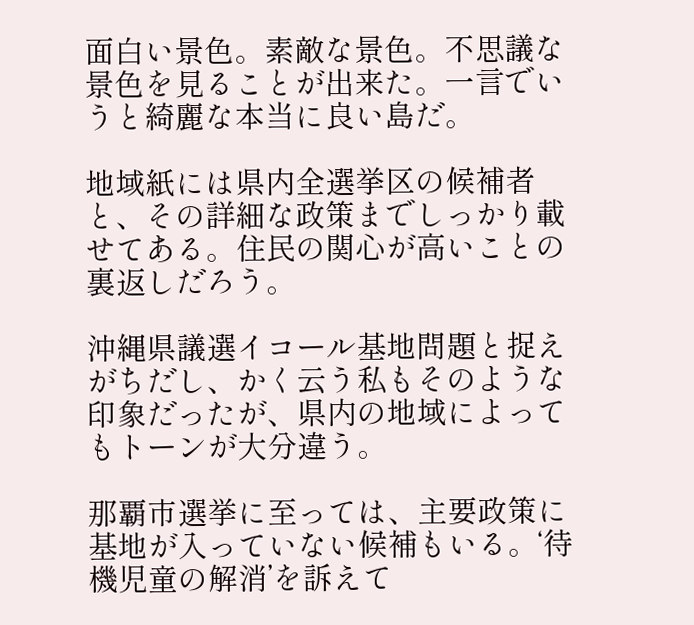面白い景色。素敵な景色。不思議な景色を見ることが出来た。一言でいうと綺麗な本当に良い島だ。

地域紙には県内全選挙区の候補者と、その詳細な政策までしっかり載せてある。住民の関心が高いことの裏返しだろう。

沖縄県議選イコール基地問題と捉えがちだし、かく云う私もそのような印象だったが、県内の地域によってもトーンが大分違う。

那覇市選挙に至っては、主要政策に基地が入っていない候補もいる。‘待機児童の解消’を訴えて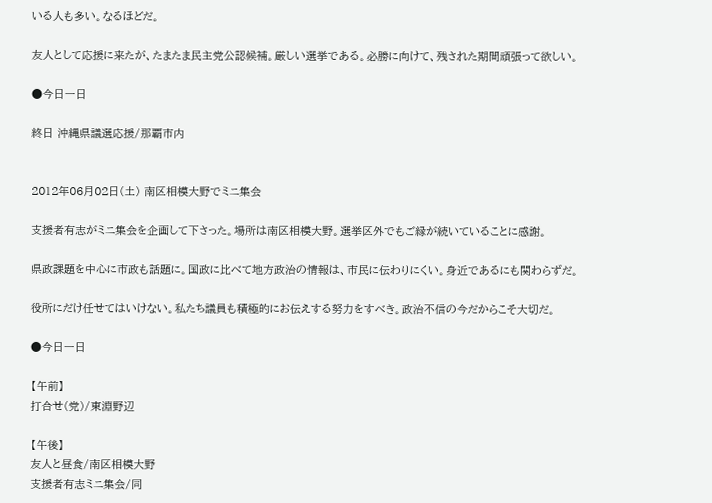いる人も多い。なるほどだ。

友人として応援に来たが、たまたま民主党公認候補。厳しい選挙である。必勝に向けて、残された期間頑張って欲しい。

●今日一日

終日 沖縄県議選応援/那覇市内


2012年06月02日(土) 南区相模大野でミニ集会

支援者有志がミニ集会を企画して下さった。場所は南区相模大野。選挙区外でもご縁が続いていることに感謝。

県政課題を中心に市政も話題に。国政に比べて地方政治の情報は、市民に伝わりにくい。身近であるにも関わらずだ。

役所にだけ任せてはいけない。私たち議員も積極的にお伝えする努力をすべき。政治不信の今だからこそ大切だ。

●今日一日

【午前】
打合せ(党)/東淵野辺

【午後】
友人と昼食/南区相模大野
支援者有志ミニ集会/同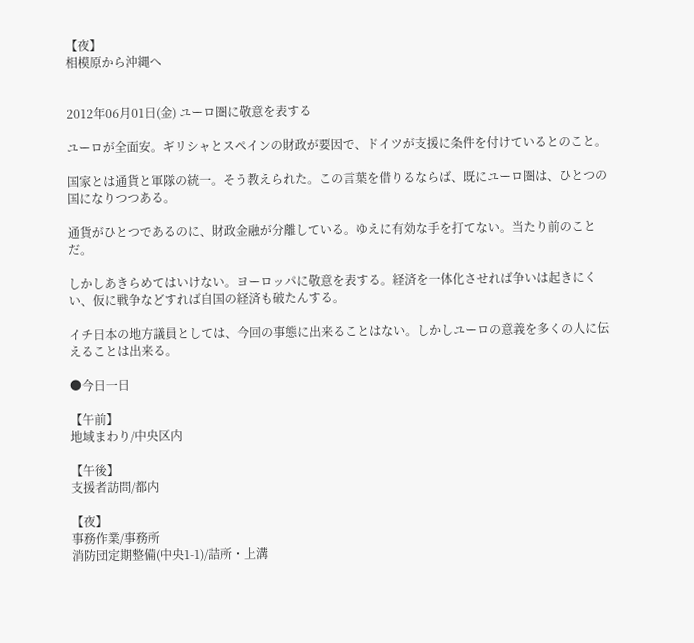【夜】
相模原から沖縄へ


2012年06月01日(金) ユーロ圏に敬意を表する

ユーロが全面安。ギリシャとスペインの財政が要因で、ドイツが支援に条件を付けているとのこと。

国家とは通貨と軍隊の統一。そう教えられた。この言葉を借りるならば、既にユーロ圏は、ひとつの国になりつつある。

通貨がひとつであるのに、財政金融が分離している。ゆえに有効な手を打てない。当たり前のことだ。

しかしあきらめてはいけない。ヨーロッパに敬意を表する。経済を一体化させれば争いは起きにくい、仮に戦争などすれば自国の経済も破たんする。

イチ日本の地方議員としては、今回の事態に出来ることはない。しかしユーロの意義を多くの人に伝えることは出来る。

●今日一日

【午前】
地域まわり/中央区内

【午後】
支援者訪問/都内

【夜】
事務作業/事務所
消防団定期整備(中央1-1)/詰所・上溝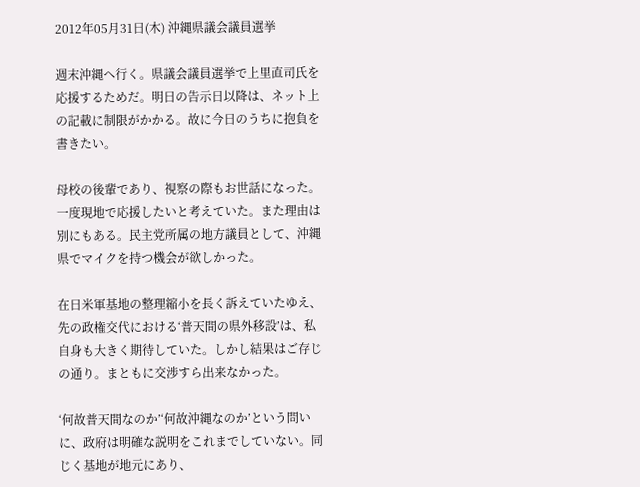2012年05月31日(木) 沖縄県議会議員選挙

週末沖縄へ行く。県議会議員選挙で上里直司氏を応援するためだ。明日の告示日以降は、ネット上の記載に制限がかかる。故に今日のうちに抱負を書きたい。

母校の後輩であり、視察の際もお世話になった。一度現地で応援したいと考えていた。また理由は別にもある。民主党所属の地方議員として、沖縄県でマイクを持つ機会が欲しかった。

在日米軍基地の整理縮小を長く訴えていたゆえ、先の政権交代における‘普天間の県外移設’は、私自身も大きく期待していた。しかし結果はご存じの通り。まともに交渉すら出来なかった。

‘何故普天間なのか’‘何故沖縄なのか’という問いに、政府は明確な説明をこれまでしていない。同じく基地が地元にあり、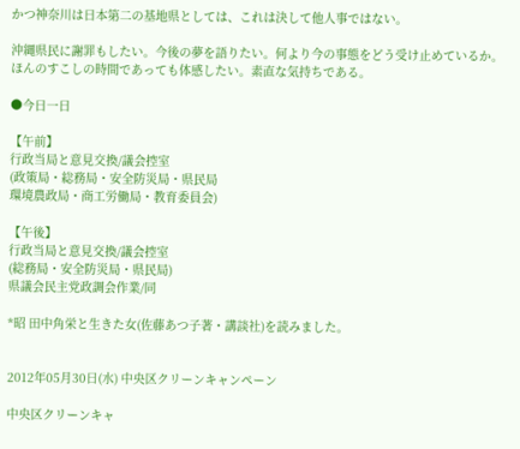かつ神奈川は日本第二の基地県としては、これは決して他人事ではない。

沖縄県民に謝罪もしたい。今後の夢を語りたい。何より今の事態をどう受け止めているか。ほんのすこしの時間であっても体感したい。素直な気持ちである。

●今日一日

【午前】
行政当局と意見交換/議会控室
(政策局・総務局・安全防災局・県民局
環境農政局・商工労働局・教育委員会)

【午後】
行政当局と意見交換/議会控室
(総務局・安全防災局・県民局)
県議会民主党政調会作業/同

*昭 田中角栄と生きた女(佐藤あつ子著・講談社)を読みました。


2012年05月30日(水) 中央区クリーンキャンペーン

中央区クリーンキャ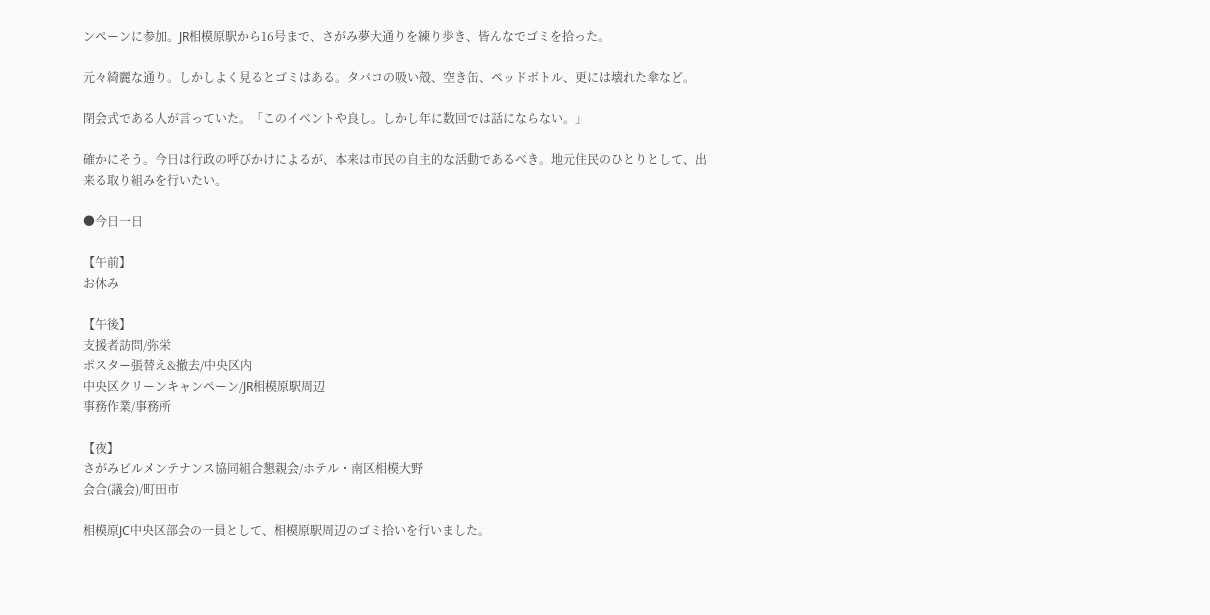ンペーンに参加。JR相模原駅から16号まで、さがみ夢大通りを練り歩き、皆んなでゴミを拾った。

元々綺麗な通り。しかしよく見るとゴミはある。タバコの吸い殻、空き缶、ペッドボトル、更には壊れた傘など。

閉会式である人が言っていた。「このイベントや良し。しかし年に数回では話にならない。」

確かにそう。今日は行政の呼びかけによるが、本来は市民の自主的な活動であるべき。地元住民のひとりとして、出来る取り組みを行いたい。

●今日一日

【午前】
お休み

【午後】
支援者訪問/弥栄
ポスター張替え&撤去/中央区内
中央区クリーンキャンペーン/JR相模原駅周辺
事務作業/事務所

【夜】
さがみビルメンテナンス協同組合懇親会/ホテル・南区相模大野
会合(議会)/町田市

相模原JC中央区部会の一員として、相模原駅周辺のゴミ拾いを行いました。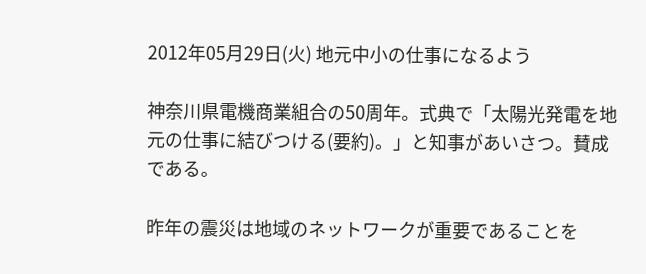2012年05月29日(火) 地元中小の仕事になるよう

神奈川県電機商業組合の50周年。式典で「太陽光発電を地元の仕事に結びつける(要約)。」と知事があいさつ。賛成である。

昨年の震災は地域のネットワークが重要であることを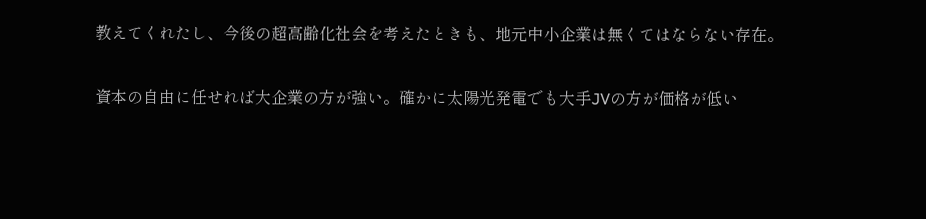教えてくれたし、今後の超高齢化社会を考えたときも、地元中小企業は無くてはならない存在。

資本の自由に任せれば大企業の方が強い。確かに太陽光発電でも大手JVの方が価格が低い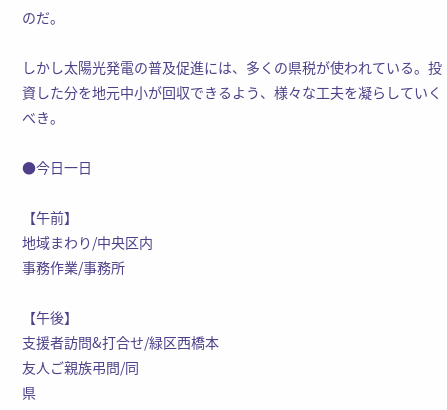のだ。

しかし太陽光発電の普及促進には、多くの県税が使われている。投資した分を地元中小が回収できるよう、様々な工夫を凝らしていくべき。

●今日一日

【午前】
地域まわり/中央区内
事務作業/事務所

【午後】
支援者訪問&打合せ/緑区西橋本
友人ご親族弔問/同
県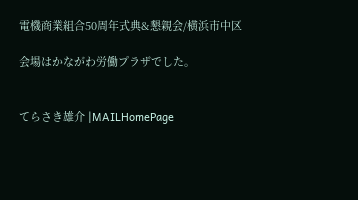電機商業組合50周年式典&懇親会/横浜市中区

会場はかながわ労働プラザでした。


てらさき雄介 |MAILHomePage